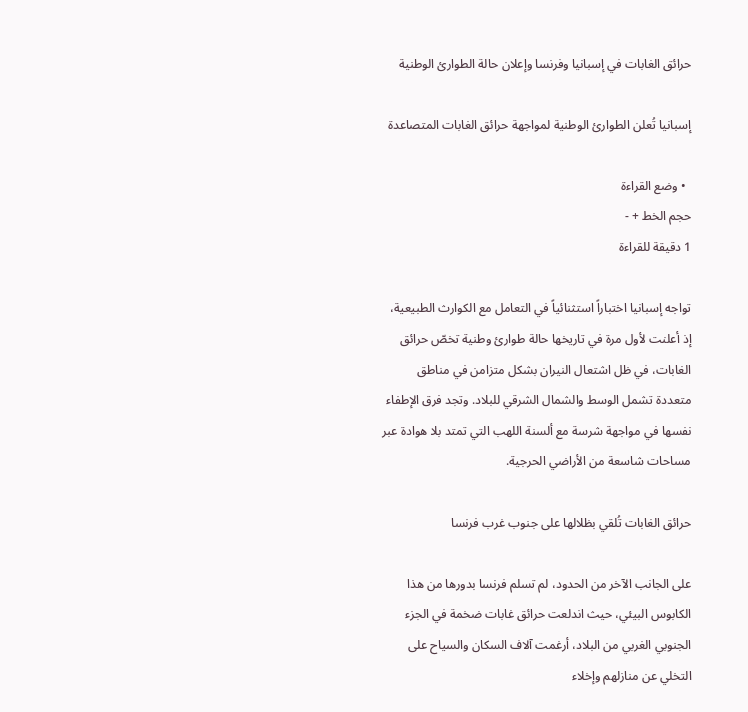حرائق الغابات في إسبانيا وفرنسا وإعلان حالة الطوارئ الوطنية

إسبانيا تُعلن الطوارئ الوطنية لمواجهة حرائق الغابات المتصاعدة

  • وضع القراءة
حجم الخط + -
1 دقيقة للقراءة

تواجه إسبانيا اختباراً استثنائياً في التعامل مع الكوارث الطبيعية، إذ أعلنت لأول مرة في تاريخها حالة طوارئ وطنية تخصّ حرائق الغابات، في ظل اشتعال النيران بشكل متزامن في مناطق متعددة تشمل الوسط والشمال الشرقي للبلاد. وتجد فرق الإطفاء نفسها في مواجهة شرسة مع ألسنة اللهب التي تمتد بلا هوادة عبر مساحات شاسعة من الأراضي الحرجية.

حرائق الغابات تُلقي بظلالها على جنوب غرب فرنسا

على الجانب الآخر من الحدود، لم تسلم فرنسا بدورها من هذا الكابوس البيئي، حيث اندلعت حرائق غابات ضخمة في الجزء الجنوبي الغربي من البلاد، أرغمت آلاف السكان والسياح على التخلي عن منازلهم وإخلاء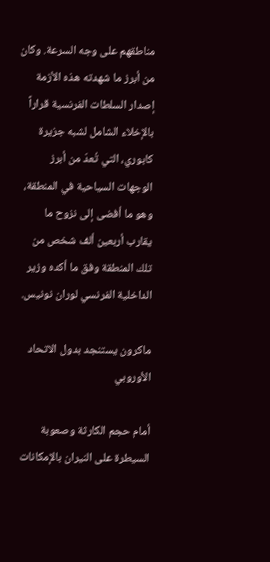مناطقهم على وجه السرعة. وكان من أبرز ما شهدته هذه الأزمة إصدار السلطات الفرنسية قراراً بالإخلاء الشامل لشبه جزيرة كابوري، التي تُعدّ من أبرز الوجهات السياحية في المنطقة، وهو ما أفضى إلى نزوح ما يقارب أربعين ألف شخص من تلك المنطقة وفق ما أكده وزير الداخلية الفرنسي لوران نونيس.

ماكرون يستنجد بدول الاتحاد الأوروبي

أمام حجم الكارثة وصعوبة السيطرة على النيران بالإمكانات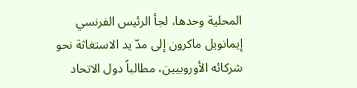المحلية وحدها، لجأ الرئيس الفرنسي إيمانويل ماكرون إلى مدّ يد الاستغاثة نحو شركائه الأوروبيين، مطالباً دول الاتحاد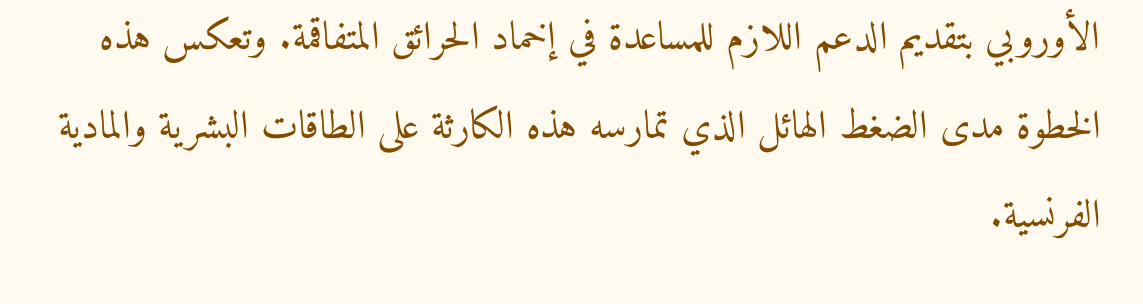الأوروبي بتقديم الدعم اللازم للمساعدة في إخماد الحرائق المتفاقمة. وتعكس هذه الخطوة مدى الضغط الهائل الذي تمارسه هذه الكارثة على الطاقات البشرية والمادية الفرنسية.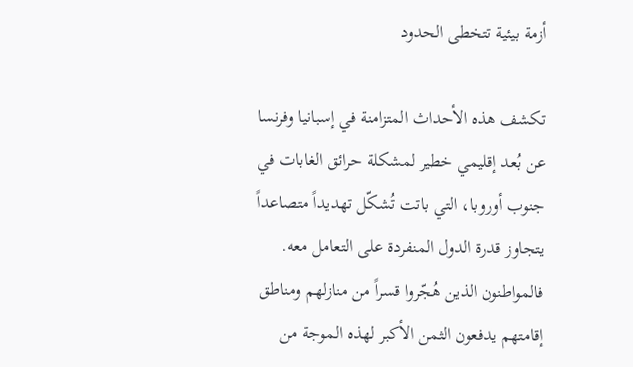أزمة بيئية تتخطى الحدود

تكشف هذه الأحداث المتزامنة في إسبانيا وفرنسا عن بُعد إقليمي خطير لمشكلة حرائق الغابات في جنوب أوروبا، التي باتت تُشكّل تهديداً متصاعداً يتجاوز قدرة الدول المنفردة على التعامل معه. فالمواطنون الذين هُجّروا قسراً من منازلهم ومناطق إقامتهم يدفعون الثمن الأكبر لهذه الموجة من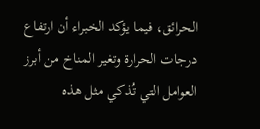الحرائق، فيما يؤكد الخبراء أن ارتفاع درجات الحرارة وتغير المناخ من أبرز العوامل التي تُذكي مثل هذه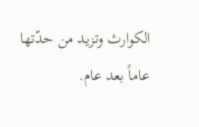الكوارث وتزيد من حدّتها عاماً بعد عام.